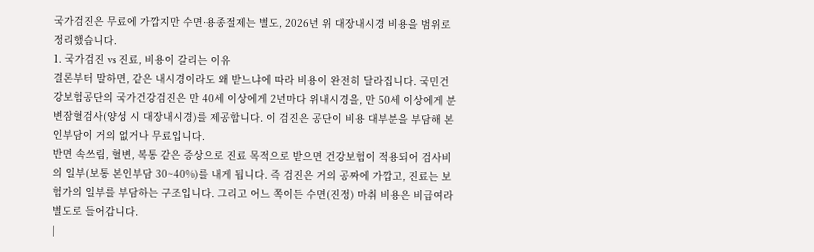국가검진은 무료에 가깝지만 수면·용종절제는 별도, 2026년 위 대장내시경 비용을 범위로 정리했습니다.
1. 국가검진 vs 진료, 비용이 갈리는 이유
결론부터 말하면, 같은 내시경이라도 왜 받느냐에 따라 비용이 완전히 달라집니다. 국민건강보험공단의 국가건강검진은 만 40세 이상에게 2년마다 위내시경을, 만 50세 이상에게 분변잠혈검사(양성 시 대장내시경)를 제공합니다. 이 검진은 공단이 비용 대부분을 부담해 본인부담이 거의 없거나 무료입니다.
반면 속쓰림, 혈변, 복통 같은 증상으로 진료 목적으로 받으면 건강보험이 적용되어 검사비의 일부(보통 본인부담 30~40%)를 내게 됩니다. 즉 검진은 거의 공짜에 가깝고, 진료는 보험가의 일부를 부담하는 구조입니다. 그리고 어느 쪽이든 수면(진정) 마취 비용은 비급여라 별도로 들어갑니다.
|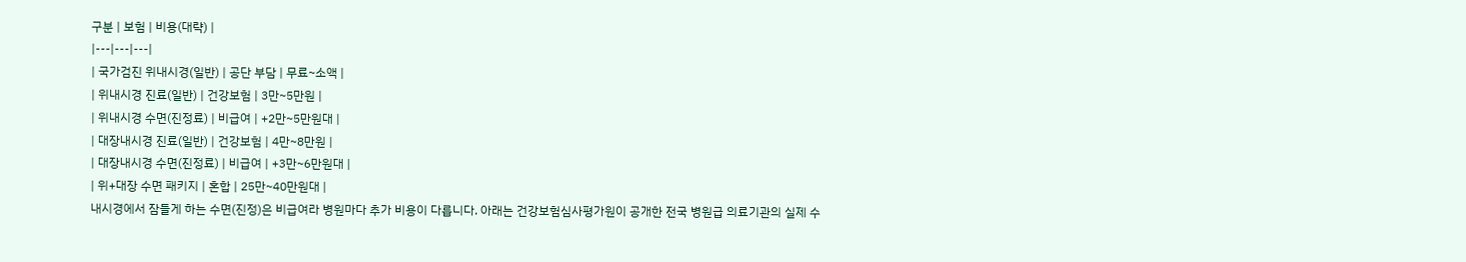구분 | 보험 | 비용(대략) |
|---|---|---|
| 국가검진 위내시경(일반) | 공단 부담 | 무료~소액 |
| 위내시경 진료(일반) | 건강보험 | 3만~5만원 |
| 위내시경 수면(진정료) | 비급여 | +2만~5만원대 |
| 대장내시경 진료(일반) | 건강보험 | 4만~8만원 |
| 대장내시경 수면(진정료) | 비급여 | +3만~6만원대 |
| 위+대장 수면 패키지 | 혼합 | 25만~40만원대 |
내시경에서 잠들게 하는 수면(진정)은 비급여라 병원마다 추가 비용이 다릅니다. 아래는 건강보험심사평가원이 공개한 전국 병원급 의료기관의 실제 수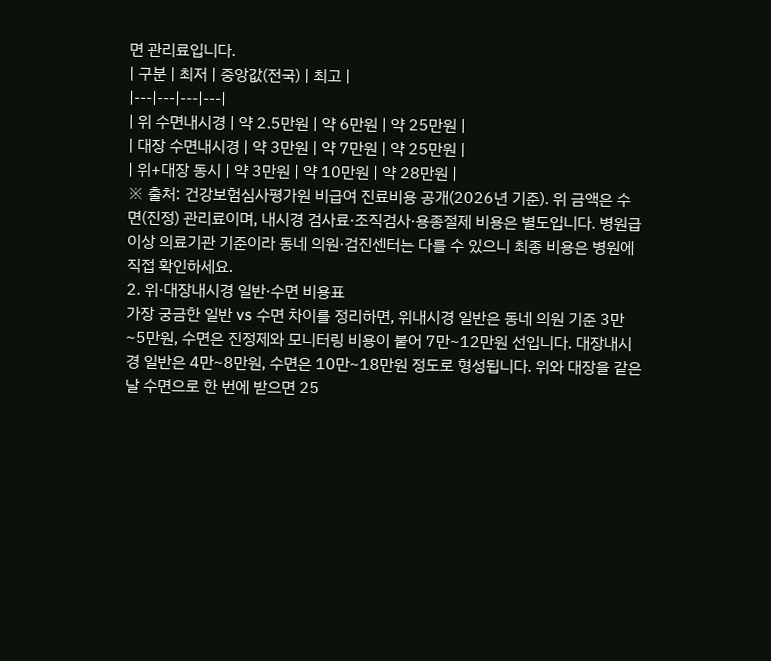면 관리료입니다.
| 구분 | 최저 | 중앙값(전국) | 최고 |
|---|---|---|---|
| 위 수면내시경 | 약 2.5만원 | 약 6만원 | 약 25만원 |
| 대장 수면내시경 | 약 3만원 | 약 7만원 | 약 25만원 |
| 위+대장 동시 | 약 3만원 | 약 10만원 | 약 28만원 |
※ 출처: 건강보험심사평가원 비급여 진료비용 공개(2026년 기준). 위 금액은 수면(진정) 관리료이며, 내시경 검사료·조직검사·용종절제 비용은 별도입니다. 병원급 이상 의료기관 기준이라 동네 의원·검진센터는 다를 수 있으니 최종 비용은 병원에 직접 확인하세요.
2. 위·대장내시경 일반·수면 비용표
가장 궁금한 일반 vs 수면 차이를 정리하면, 위내시경 일반은 동네 의원 기준 3만~5만원, 수면은 진정제와 모니터링 비용이 붙어 7만~12만원 선입니다. 대장내시경 일반은 4만~8만원, 수면은 10만~18만원 정도로 형성됩니다. 위와 대장을 같은 날 수면으로 한 번에 받으면 25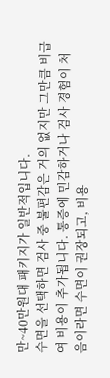만~40만원대 패키지가 일반적입니다.
수면을 선택하면 검사 중 불편감은 거의 없지만 그만큼 비급여 비용이 추가됩니다. 통증에 민감하거나 검사 경험이 처음이라면 수면이 권장되고, 비용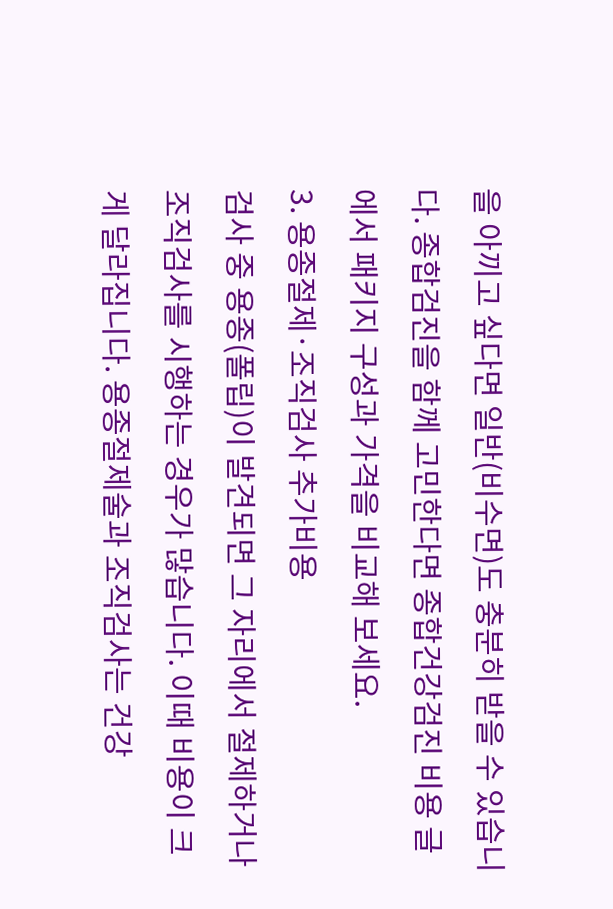을 아끼고 싶다면 일반(비수면)도 충분히 받을 수 있습니다. 종합검진을 함께 고민한다면 종합건강검진 비용 글에서 패키지 구성과 가격을 비교해 보세요.
3. 용종절제·조직검사 추가비용
검사 중 용종(폴립)이 발견되면 그 자리에서 절제하거나 조직검사를 시행하는 경우가 많습니다. 이때 비용이 크게 달라집니다. 용종절제술과 조직검사는 건강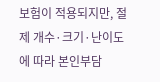보험이 적용되지만, 절제 개수·크기·난이도에 따라 본인부담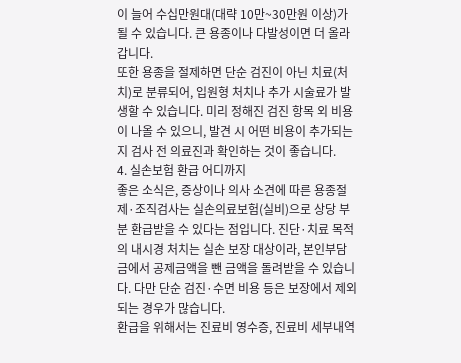이 늘어 수십만원대(대략 10만~30만원 이상)가 될 수 있습니다. 큰 용종이나 다발성이면 더 올라갑니다.
또한 용종을 절제하면 단순 검진이 아닌 치료(처치)로 분류되어, 입원형 처치나 추가 시술료가 발생할 수 있습니다. 미리 정해진 검진 항목 외 비용이 나올 수 있으니, 발견 시 어떤 비용이 추가되는지 검사 전 의료진과 확인하는 것이 좋습니다.
4. 실손보험 환급 어디까지
좋은 소식은, 증상이나 의사 소견에 따른 용종절제·조직검사는 실손의료보험(실비)으로 상당 부분 환급받을 수 있다는 점입니다. 진단·치료 목적의 내시경 처치는 실손 보장 대상이라, 본인부담금에서 공제금액을 뺀 금액을 돌려받을 수 있습니다. 다만 단순 검진·수면 비용 등은 보장에서 제외되는 경우가 많습니다.
환급을 위해서는 진료비 영수증, 진료비 세부내역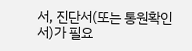서, 진단서(또는 통원확인서)가 필요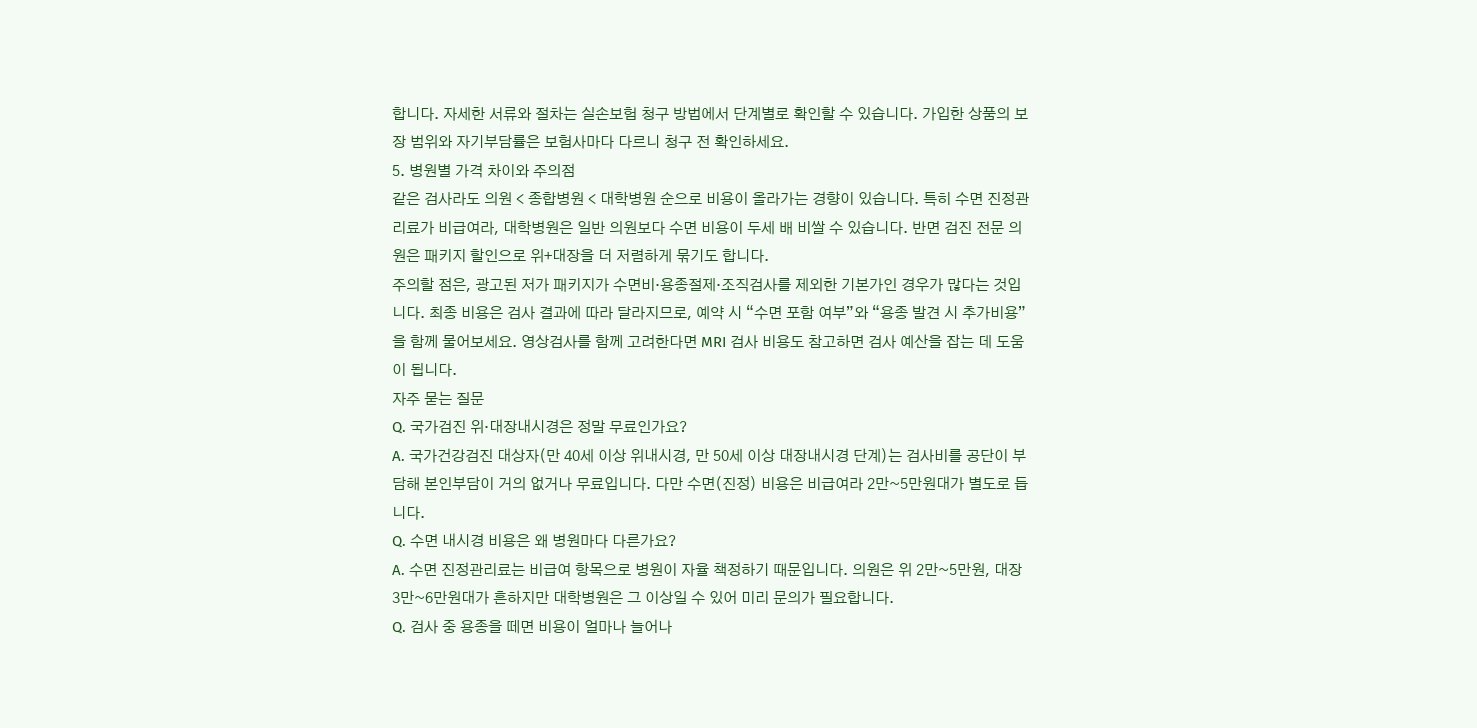합니다. 자세한 서류와 절차는 실손보험 청구 방법에서 단계별로 확인할 수 있습니다. 가입한 상품의 보장 범위와 자기부담률은 보험사마다 다르니 청구 전 확인하세요.
5. 병원별 가격 차이와 주의점
같은 검사라도 의원 < 종합병원 < 대학병원 순으로 비용이 올라가는 경향이 있습니다. 특히 수면 진정관리료가 비급여라, 대학병원은 일반 의원보다 수면 비용이 두세 배 비쌀 수 있습니다. 반면 검진 전문 의원은 패키지 할인으로 위+대장을 더 저렴하게 묶기도 합니다.
주의할 점은, 광고된 저가 패키지가 수면비·용종절제·조직검사를 제외한 기본가인 경우가 많다는 것입니다. 최종 비용은 검사 결과에 따라 달라지므로, 예약 시 “수면 포함 여부”와 “용종 발견 시 추가비용”을 함께 물어보세요. 영상검사를 함께 고려한다면 MRI 검사 비용도 참고하면 검사 예산을 잡는 데 도움이 됩니다.
자주 묻는 질문
Q. 국가검진 위·대장내시경은 정말 무료인가요?
A. 국가건강검진 대상자(만 40세 이상 위내시경, 만 50세 이상 대장내시경 단계)는 검사비를 공단이 부담해 본인부담이 거의 없거나 무료입니다. 다만 수면(진정) 비용은 비급여라 2만~5만원대가 별도로 듭니다.
Q. 수면 내시경 비용은 왜 병원마다 다른가요?
A. 수면 진정관리료는 비급여 항목으로 병원이 자율 책정하기 때문입니다. 의원은 위 2만~5만원, 대장 3만~6만원대가 흔하지만 대학병원은 그 이상일 수 있어 미리 문의가 필요합니다.
Q. 검사 중 용종을 떼면 비용이 얼마나 늘어나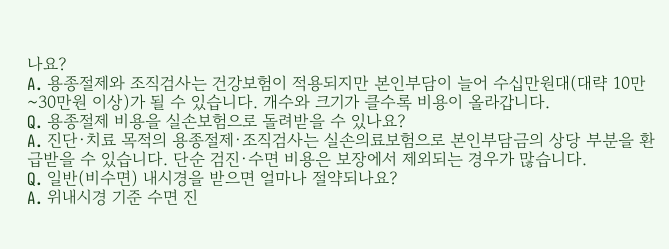나요?
A. 용종절제와 조직검사는 건강보험이 적용되지만 본인부담이 늘어 수십만원대(대략 10만~30만원 이상)가 될 수 있습니다. 개수와 크기가 클수록 비용이 올라갑니다.
Q. 용종절제 비용을 실손보험으로 돌려받을 수 있나요?
A. 진단·치료 목적의 용종절제·조직검사는 실손의료보험으로 본인부담금의 상당 부분을 환급받을 수 있습니다. 단순 검진·수면 비용은 보장에서 제외되는 경우가 많습니다.
Q. 일반(비수면) 내시경을 받으면 얼마나 절약되나요?
A. 위내시경 기준 수면 진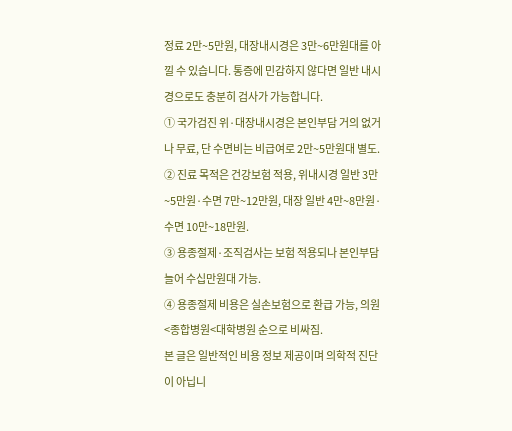정료 2만~5만원, 대장내시경은 3만~6만원대를 아낄 수 있습니다. 통증에 민감하지 않다면 일반 내시경으로도 충분히 검사가 가능합니다.
① 국가검진 위·대장내시경은 본인부담 거의 없거나 무료, 단 수면비는 비급여로 2만~5만원대 별도.
② 진료 목적은 건강보험 적용, 위내시경 일반 3만~5만원·수면 7만~12만원, 대장 일반 4만~8만원·수면 10만~18만원.
③ 용종절제·조직검사는 보험 적용되나 본인부담 늘어 수십만원대 가능.
④ 용종절제 비용은 실손보험으로 환급 가능, 의원<종합병원<대학병원 순으로 비싸짐.
본 글은 일반적인 비용 정보 제공이며 의학적 진단이 아닙니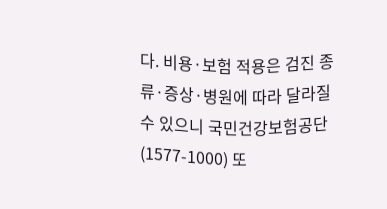다. 비용·보험 적용은 검진 종류·증상·병원에 따라 달라질 수 있으니 국민건강보험공단(1577-1000) 또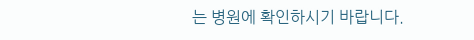는 병원에 확인하시기 바랍니다.